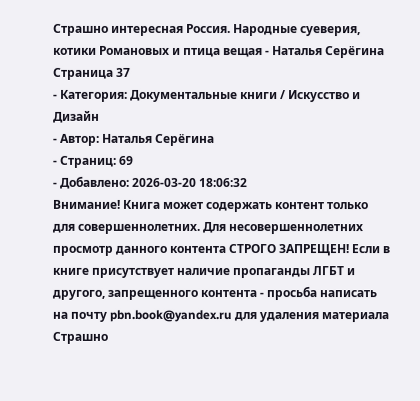Страшно интересная Россия. Народные суеверия, котики Романовых и птица вещая - Наталья Серёгина Страница 37
- Категория: Документальные книги / Искусство и Дизайн
- Автор: Наталья Серёгина
- Страниц: 69
- Добавлено: 2026-03-20 18:06:32
Внимание! Книга может содержать контент только для совершеннолетних. Для несовершеннолетних просмотр данного контента СТРОГО ЗАПРЕЩЕН! Если в книге присутствует наличие пропаганды ЛГБТ и другого, запрещенного контента - просьба написать на почту pbn.book@yandex.ru для удаления материала
Страшно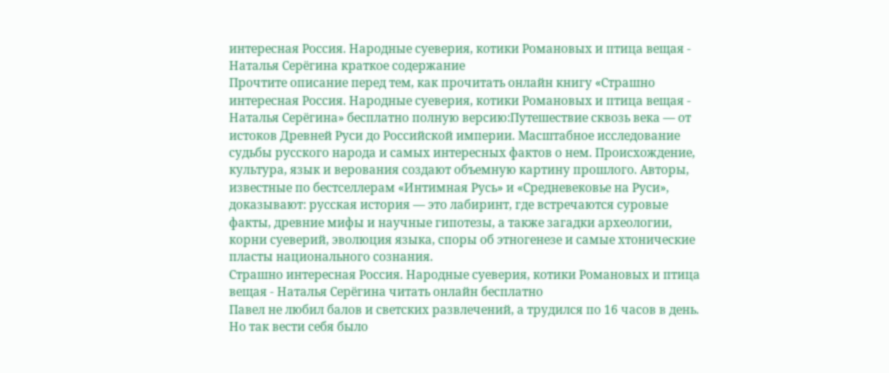интересная Россия. Народные суеверия, котики Романовых и птица вещая - Наталья Серёгина краткое содержание
Прочтите описание перед тем, как прочитать онлайн книгу «Страшно интересная Россия. Народные суеверия, котики Романовых и птица вещая - Наталья Серёгина» бесплатно полную версию:Путешествие сквозь века — от истоков Древней Руси до Российской империи. Масштабное исследование судьбы русского народа и самых интересных фактов о нем. Происхождение, культура, язык и верования создают объемную картину прошлого. Авторы, известные по бестселлерам «Интимная Русь» и «Средневековье на Руси», доказывают: русская история — это лабиринт, где встречаются суровые факты, древние мифы и научные гипотезы, а также загадки археологии, корни суеверий, эволюция языка, споры об этногенезе и самые хтонические пласты национального сознания.
Страшно интересная Россия. Народные суеверия, котики Романовых и птица вещая - Наталья Серёгина читать онлайн бесплатно
Павел не любил балов и светских развлечений, а трудился по 16 часов в день. Но так вести себя было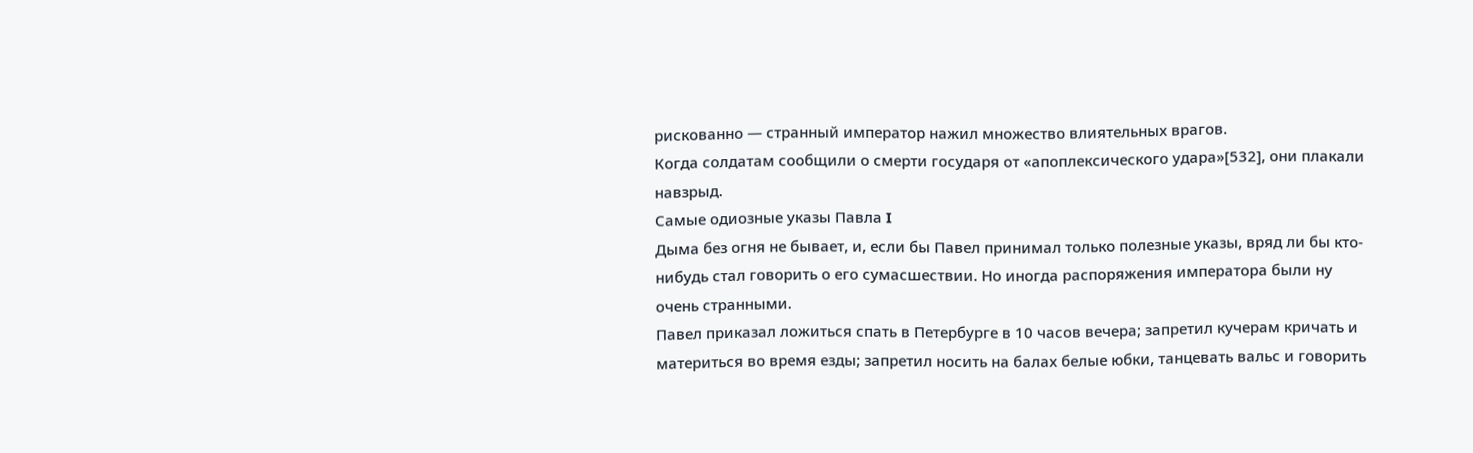рискованно — странный император нажил множество влиятельных врагов.
Когда солдатам сообщили о смерти государя от «апоплексического удара»[532], они плакали навзрыд.
Самые одиозные указы Павла I
Дыма без огня не бывает, и, если бы Павел принимал только полезные указы, вряд ли бы кто-нибудь стал говорить о его сумасшествии. Но иногда распоряжения императора были ну очень странными.
Павел приказал ложиться спать в Петербурге в 10 часов вечера; запретил кучерам кричать и материться во время езды; запретил носить на балах белые юбки, танцевать вальс и говорить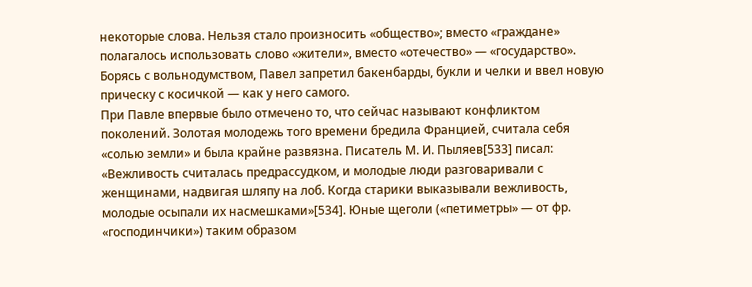некоторые слова. Нельзя стало произносить «общество»; вместо «граждане» полагалось использовать слово «жители», вместо «отечество» — «государство». Борясь с вольнодумством, Павел запретил бакенбарды, букли и челки и ввел новую прическу с косичкой — как у него самого.
При Павле впервые было отмечено то, что сейчас называют конфликтом поколений. Золотая молодежь того времени бредила Францией, считала себя «солью земли» и была крайне развязна. Писатель М. И. Пыляев[533] писал: «Вежливость считалась предрассудком, и молодые люди разговаривали с женщинами, надвигая шляпу на лоб. Когда старики выказывали вежливость, молодые осыпали их насмешками»[534]. Юные щеголи («петиметры» — от фр. «господинчики») таким образом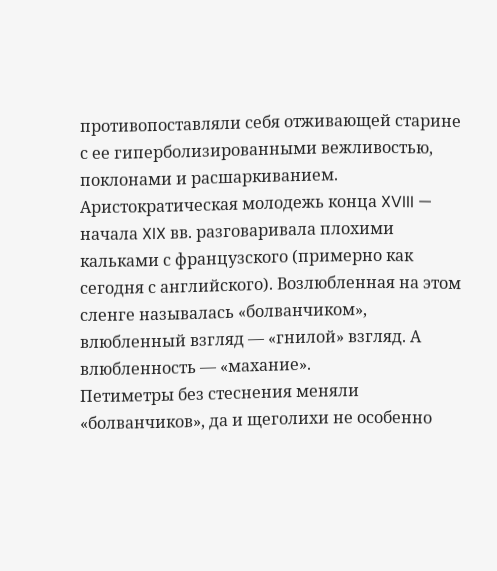противопоставляли себя отживающей старине с ее гиперболизированными вежливостью, поклонами и расшаркиванием.
Аристократическая молодежь конца XVIII — начала XIX вв. разговаривала плохими кальками с французского (примерно как сегодня с английского). Возлюбленная на этом сленге называлась «болванчиком», влюбленный взгляд — «гнилой» взгляд. А влюбленность — «махание».
Петиметры без стеснения меняли «болванчиков», да и щеголихи не особенно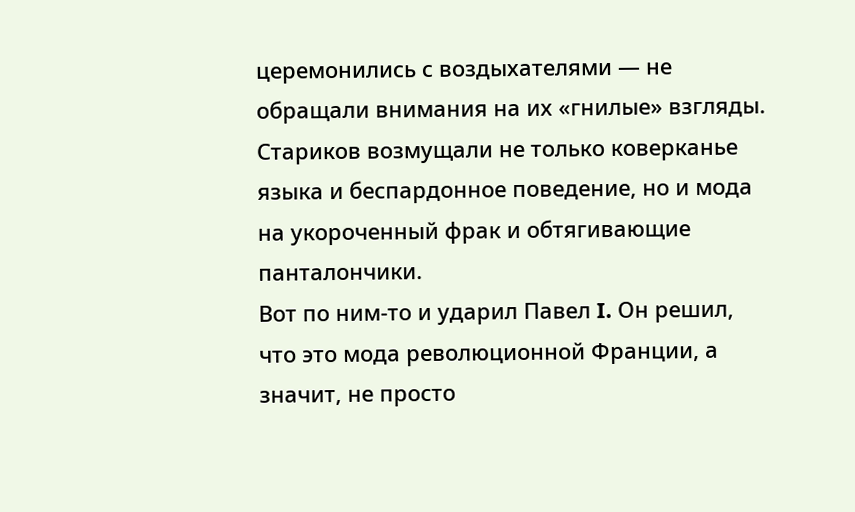церемонились с воздыхателями — не обращали внимания на их «гнилые» взгляды. Стариков возмущали не только коверканье языка и беспардонное поведение, но и мода на укороченный фрак и обтягивающие панталончики.
Вот по ним-то и ударил Павел I. Он решил, что это мода революционной Франции, а значит, не просто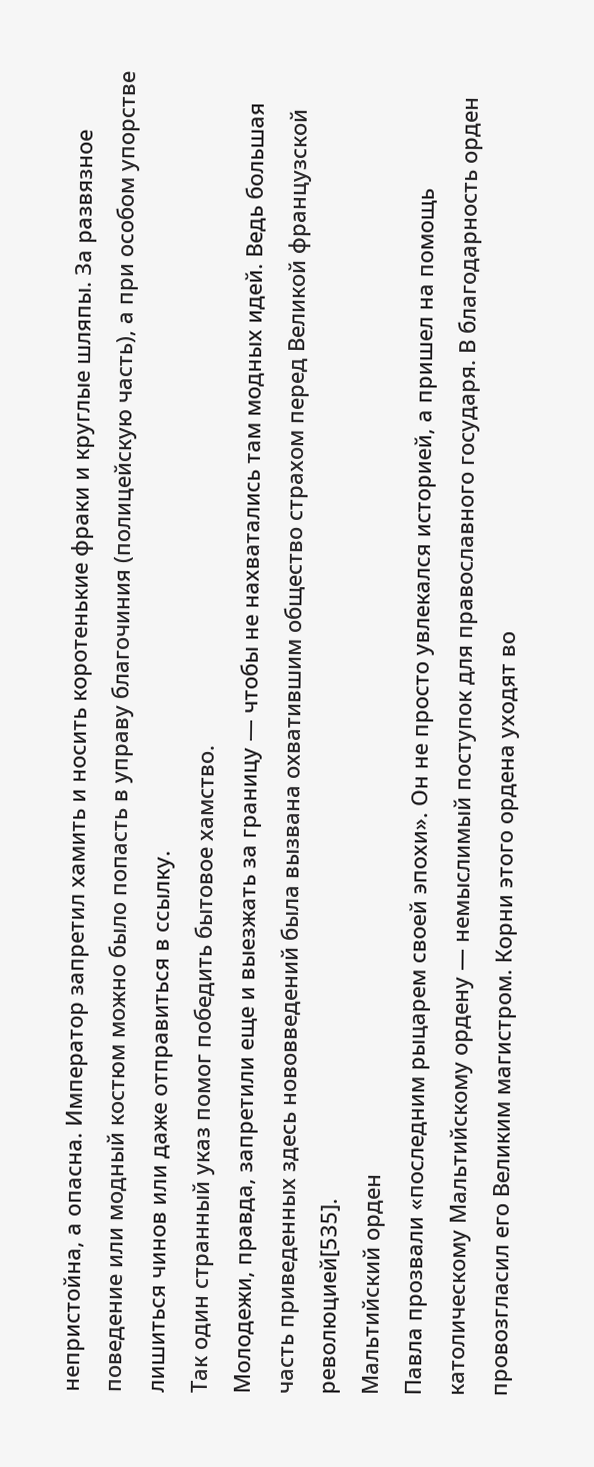непристойна, а опасна. Император запретил хамить и носить коротенькие фраки и круглые шляпы. За развязное поведение или модный костюм можно было попасть в управу благочиния (полицейскую часть), а при особом упорстве лишиться чинов или даже отправиться в ссылку.
Так один странный указ помог победить бытовое хамство.
Молодежи, правда, запретили еще и выезжать за границу — чтобы не нахватались там модных идей. Ведь большая часть приведенных здесь нововведений была вызвана охватившим общество страхом перед Великой французской революцией[535].
Мальтийский орден
Павла прозвали «последним рыцарем своей эпохи». Он не просто увлекался историей, а пришел на помощь католическому Мальтийскому ордену — немыслимый поступок для православного государя. В благодарность орден провозгласил его Великим магистром. Корни этого ордена уходят во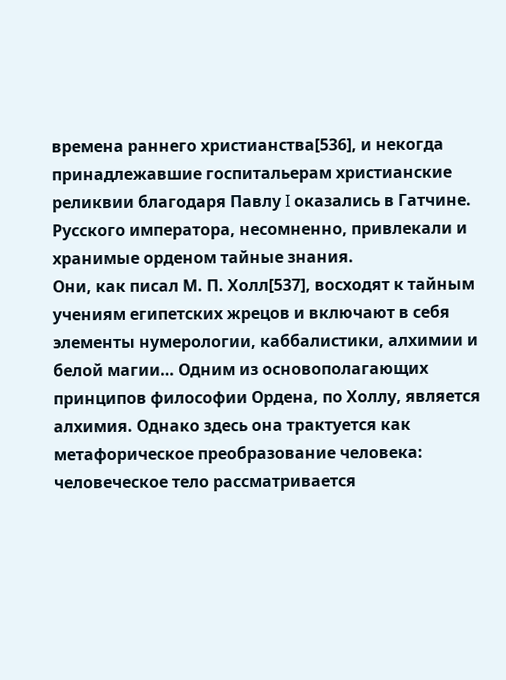времена раннего христианства[536], и некогда принадлежавшие госпитальерам христианские реликвии благодаря Павлу I оказались в Гатчине. Русского императора, несомненно, привлекали и хранимые орденом тайные знания.
Они, как писал М. П. Холл[537], восходят к тайным учениям египетских жрецов и включают в себя элементы нумерологии, каббалистики, алхимии и белой магии… Одним из основополагающих принципов философии Ордена, по Холлу, является алхимия. Однако здесь она трактуется как метафорическое преобразование человека: человеческое тело рассматривается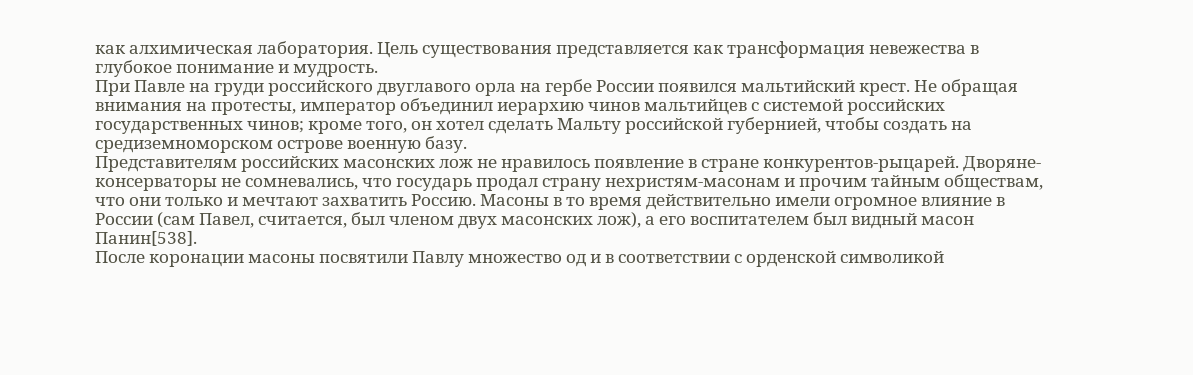как алхимическая лаборатория. Цель существования представляется как трансформация невежества в глубокое понимание и мудрость.
При Павле на груди российского двуглавого орла на гербе России появился мальтийский крест. Не обращая внимания на протесты, император объединил иерархию чинов мальтийцев с системой российских государственных чинов; кроме того, он хотел сделать Мальту российской губернией, чтобы создать на средиземноморском острове военную базу.
Представителям российских масонских лож не нравилось появление в стране конкурентов-рыцарей. Дворяне-консерваторы не сомневались, что государь продал страну нехристям-масонам и прочим тайным обществам, что они только и мечтают захватить Россию. Масоны в то время действительно имели огромное влияние в России (сам Павел, считается, был членом двух масонских лож), а его воспитателем был видный масон Панин[538].
После коронации масоны посвятили Павлу множество од и в соответствии с орденской символикой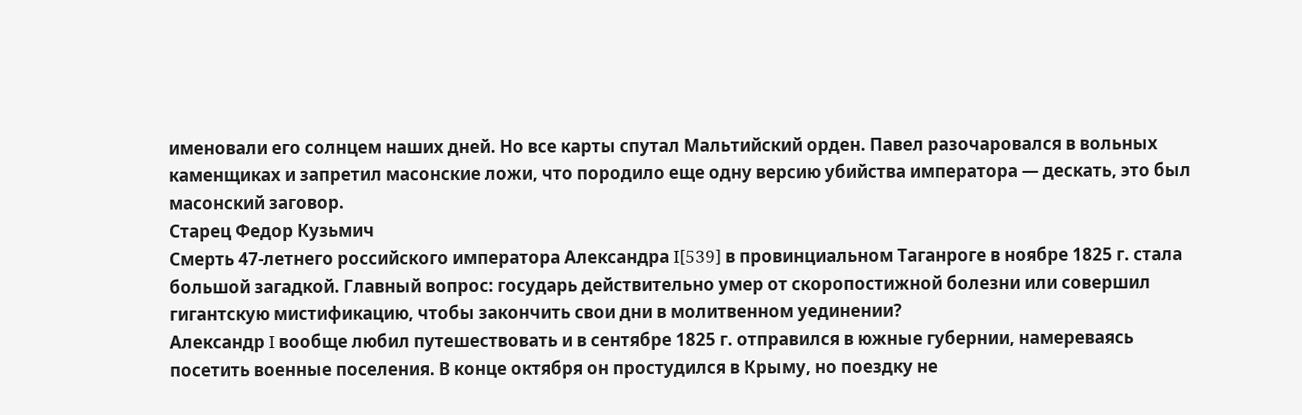именовали его солнцем наших дней. Но все карты спутал Мальтийский орден. Павел разочаровался в вольных каменщиках и запретил масонские ложи, что породило еще одну версию убийства императора — дескать, это был масонский заговор.
Старец Федор Кузьмич
Смерть 47-летнего российского императора Александра I[539] в провинциальном Таганроге в ноябре 1825 г. стала большой загадкой. Главный вопрос: государь действительно умер от скоропостижной болезни или совершил гигантскую мистификацию, чтобы закончить свои дни в молитвенном уединении?
Александр I вообще любил путешествовать и в сентябре 1825 г. отправился в южные губернии, намереваясь посетить военные поселения. В конце октября он простудился в Крыму, но поездку не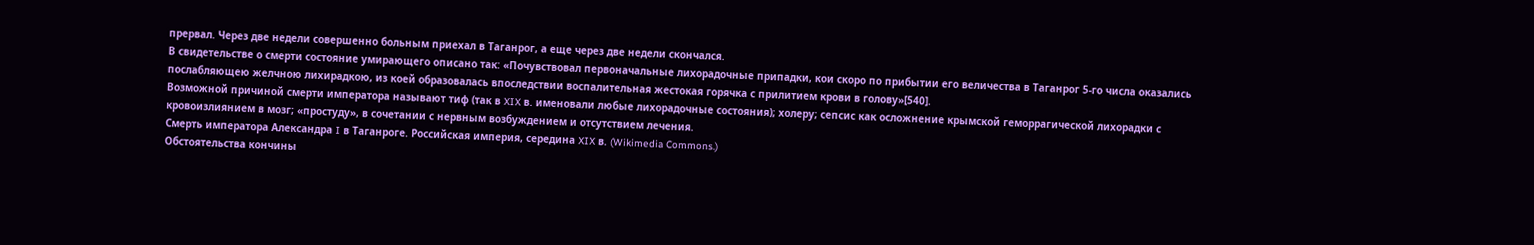прервал. Через две недели совершенно больным приехал в Таганрог, а еще через две недели скончался.
В свидетельстве о смерти состояние умирающего описано так: «Почувствовал первоначальные лихорадочные припадки, кои скоро по прибытии его величества в Таганрог 5-го числа оказались послабляющею желчною лихирадкою, из коей образовалась впоследствии воспалительная жестокая горячка с прилитием крови в голову»[540].
Возможной причиной смерти императора называют тиф (так в XIX в. именовали любые лихорадочные состояния); холеру; сепсис как осложнение крымской геморрагической лихорадки с кровоизлиянием в мозг; «простуду», в сочетании с нервным возбуждением и отсутствием лечения.
Смерть императора Александра I в Таганроге. Российская империя, середина XIX в. (Wikimedia Commons.)
Обстоятельства кончины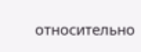относительно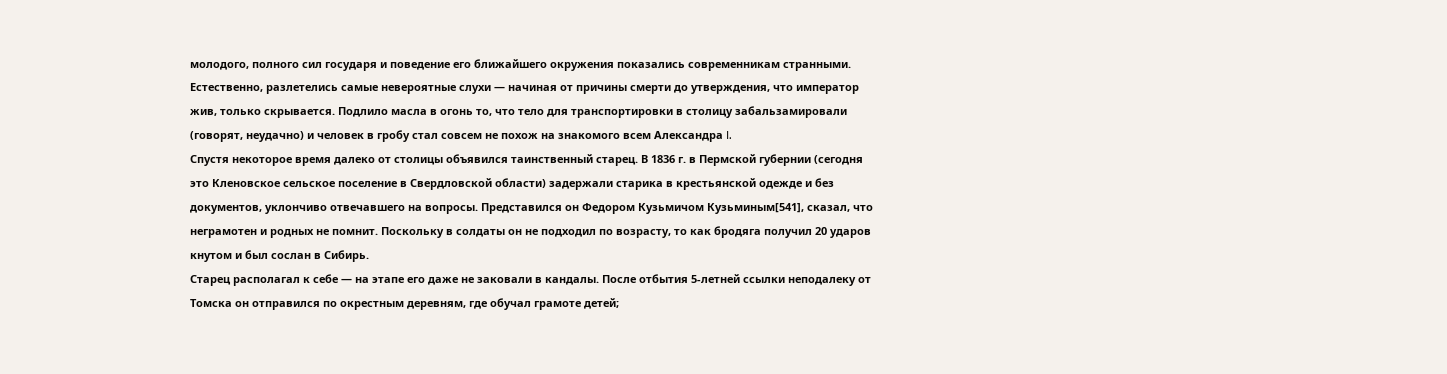молодого, полного сил государя и поведение его ближайшего окружения показались современникам странными. Естественно, разлетелись самые невероятные слухи — начиная от причины смерти до утверждения, что император жив, только скрывается. Подлило масла в огонь то, что тело для транспортировки в столицу забальзамировали (говорят, неудачно) и человек в гробу стал совсем не похож на знакомого всем Александра I.
Спустя некоторое время далеко от столицы объявился таинственный старец. В 1836 г. в Пермской губернии (сегодня это Кленовское сельское поселение в Свердловской области) задержали старика в крестьянской одежде и без документов, уклончиво отвечавшего на вопросы. Представился он Федором Кузьмичом Кузьминым[541], сказал, что неграмотен и родных не помнит. Поскольку в солдаты он не подходил по возрасту, то как бродяга получил 20 ударов кнутом и был сослан в Сибирь.
Старец располагал к себе — на этапе его даже не заковали в кандалы. После отбытия 5-летней ссылки неподалеку от Томска он отправился по окрестным деревням, где обучал грамоте детей;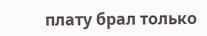плату брал только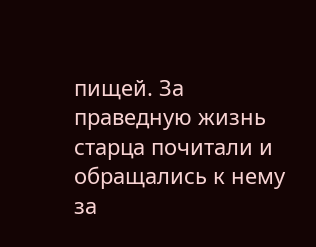пищей. За праведную жизнь старца почитали и обращались к нему за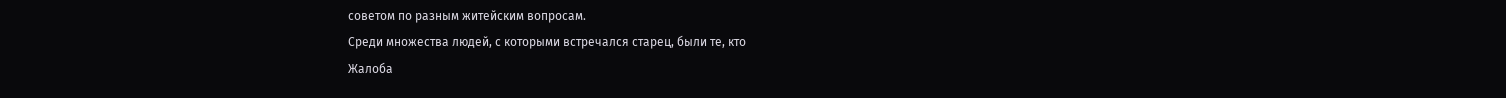советом по разным житейским вопросам.
Среди множества людей, с которыми встречался старец, были те, кто
Жалоба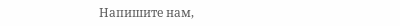Напишите нам,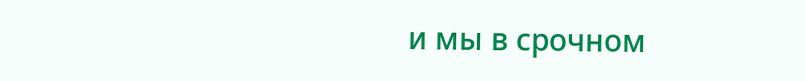и мы в срочном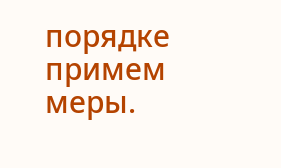порядке примем меры.